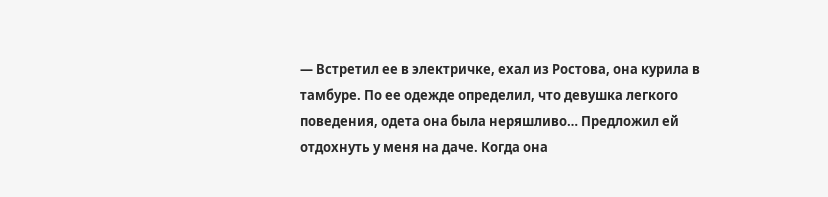— Встретил ее в электричке, ехал из Ростова, она курила в тамбуре. По ее одежде определил, что девушка легкого поведения, одета она была неряшливо… Предложил ей отдохнуть у меня на даче. Когда она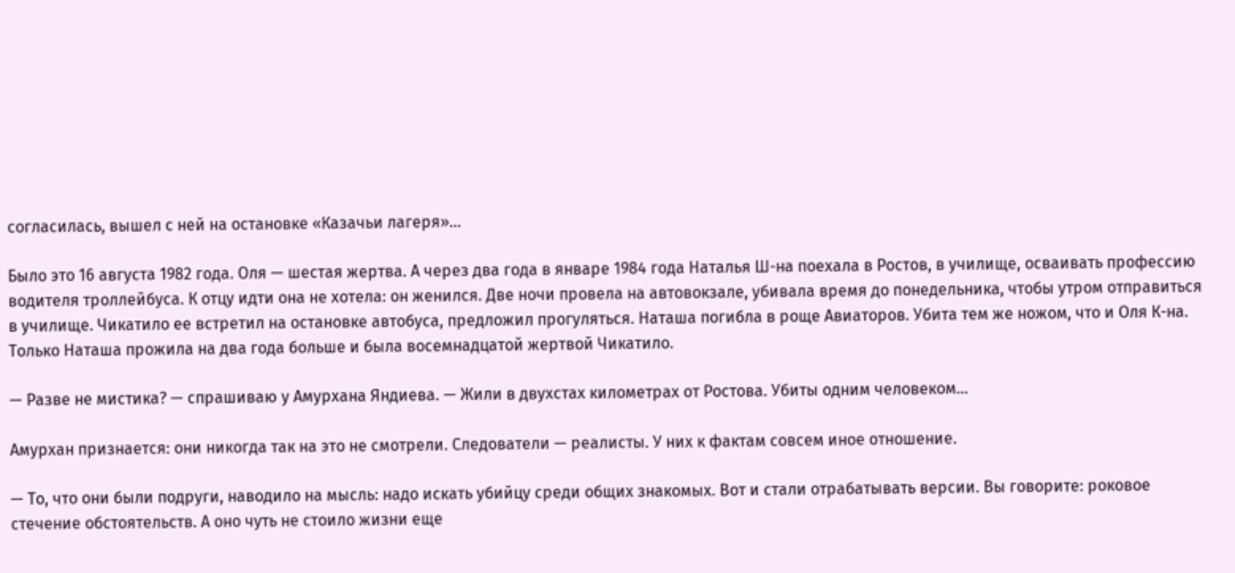согласилась, вышел с ней на остановке «Казачьи лагеря»…

Было это 16 августа 1982 года. Оля — шестая жертва. А через два года в январе 1984 года Наталья Ш-на поехала в Ростов, в училище, осваивать профессию водителя троллейбуса. К отцу идти она не хотела: он женился. Две ночи провела на автовокзале, убивала время до понедельника, чтобы утром отправиться в училище. Чикатило ее встретил на остановке автобуса, предложил прогуляться. Наташа погибла в роще Авиаторов. Убита тем же ножом, что и Оля К-на. Только Наташа прожила на два года больше и была восемнадцатой жертвой Чикатило.

— Разве не мистика? — спрашиваю у Амурхана Яндиева. — Жили в двухстах километрах от Ростова. Убиты одним человеком…

Амурхан признается: они никогда так на это не смотрели. Следователи — реалисты. У них к фактам совсем иное отношение.

— То, что они были подруги, наводило на мысль: надо искать убийцу среди общих знакомых. Вот и стали отрабатывать версии. Вы говорите: роковое стечение обстоятельств. А оно чуть не стоило жизни еще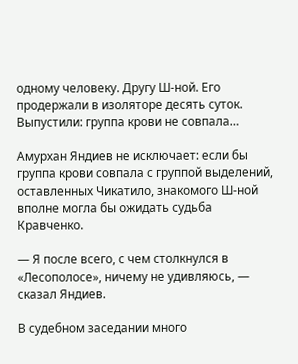одному человеку. Другу Ш-ной. Его продержали в изоляторе десять суток. Выпустили: группа крови не совпала…

Амурхан Яндиев не исключает: если бы группа крови совпала с группой выделений, оставленных Чикатило, знакомого Ш-ной вполне могла бы ожидать судьба Кравченко.

— Я после всего, с чем столкнулся в «Лесополосе», ничему не удивляюсь, — сказал Яндиев.

В судебном заседании много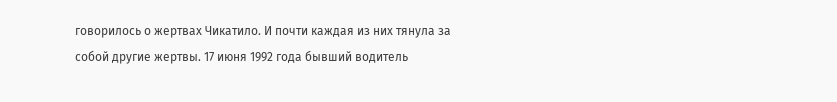говорилось о жертвах Чикатило. И почти каждая из них тянула за собой другие жертвы. 17 июня 1992 года бывший водитель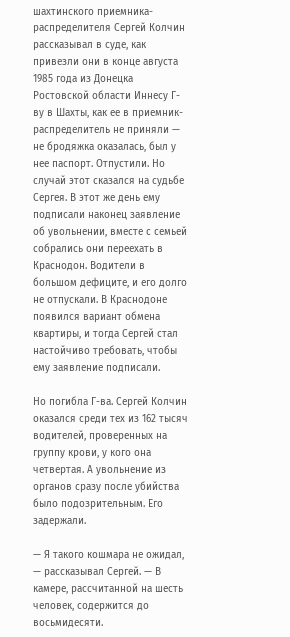шахтинского приемника-распределителя Сергей Колчин рассказывал в суде, как привезли они в конце августа 1985 года из Донецка Ростовской области Иннесу Г-ву в Шахты, как ее в приемник-распределитель не приняли — не бродяжка оказалась, был у нее паспорт. Отпустили. Но случай этот сказался на судьбе Сергея. В этот же день ему подписали наконец заявление об увольнении, вместе с семьей собрались они переехать в Краснодон. Водители в большом дефиците, и его долго не отпускали. В Краснодоне появился вариант обмена квартиры, и тогда Сергей стал настойчиво требовать, чтобы ему заявление подписали.

Но погибла Г-ва. Сергей Колчин оказался среди тех из 162 тысяч водителей, проверенных на группу крови, у кого она четвертая. А увольнение из органов сразу после убийства было подозрительным. Его задержали.

— Я такого кошмара не ожидал, — рассказывал Сергей. — В камере, рассчитанной на шесть человек, содержится до восьмидесяти.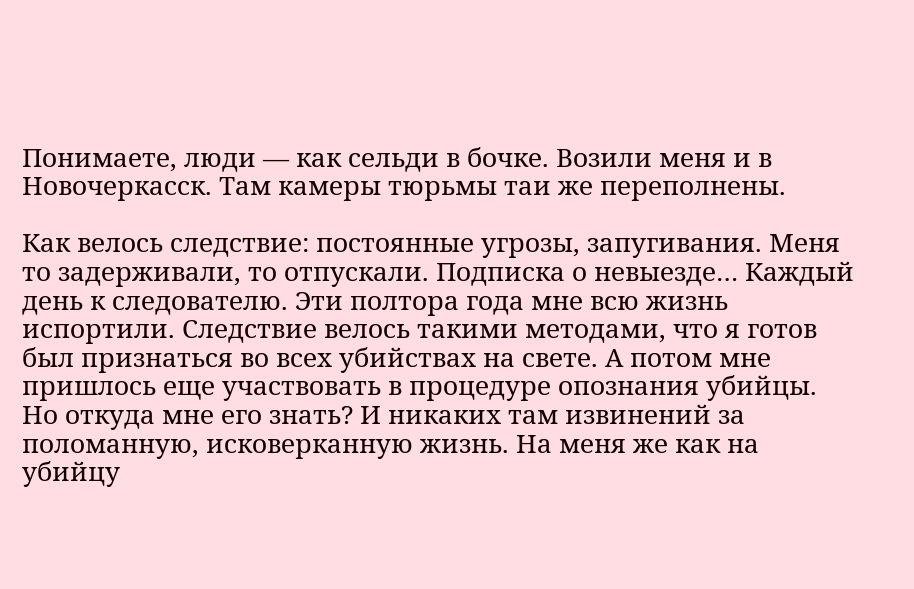Понимаете, люди — как сельди в бочке. Возили меня и в Новочеркасск. Там камеры тюрьмы таи же переполнены.

Как велось следствие: постоянные угрозы, запугивания. Меня то задерживали, то отпускали. Подписка о невыезде… Каждый день к следователю. Эти полтора года мне всю жизнь испортили. Следствие велось такими методами, что я готов был признаться во всех убийствах на свете. А потом мне пришлось еще участвовать в процедуре опознания убийцы. Но откуда мне его знать? И никаких там извинений за поломанную, исковерканную жизнь. На меня же как на убийцу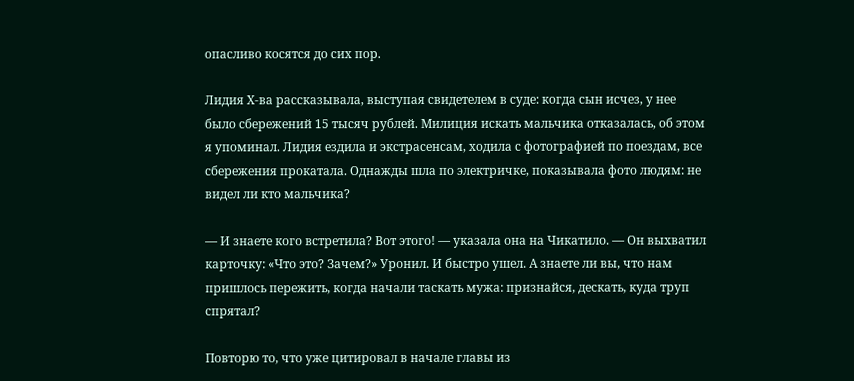опасливо косятся до сих пор.

Лидия Х-ва рассказывала, выступая свидетелем в суде: когда сын исчез, у нее было сбережений 15 тысяч рублей. Милиция искать мальчика отказалась, об этом я упоминал. Лидия ездила и экстрасенсам, ходила с фотографией по поездам, все сбережения прокатала. Однажды шла по электричке, показывала фото людям: не видел ли кто мальчика?

— И знаете кого встретила? Вот этого! — указала она на Чикатило. — Он выхватил карточку: «Что это? Зачем?» Уронил. И быстро ушел. А знаете ли вы, что нам пришлось пережить, когда начали таскать мужа: признайся, дескать, куда труп спрятал?

Повторю то, что уже цитировал в начале главы из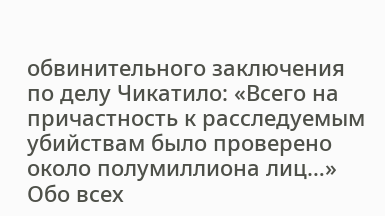обвинительного заключения по делу Чикатило: «Всего на причастность к расследуемым убийствам было проверено около полумиллиона лиц…» Обо всех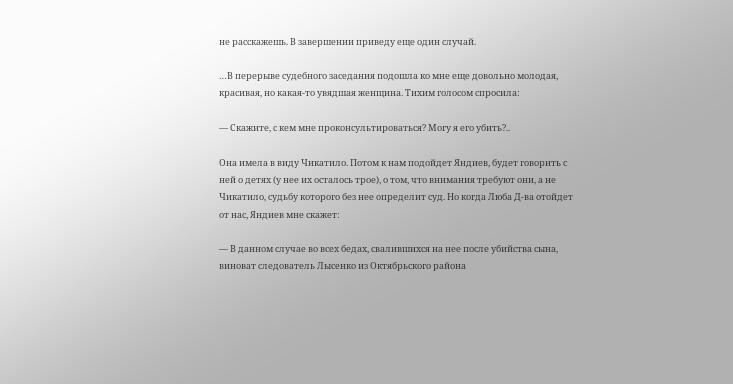не расскажешь. В завершении приведу еще один случай.

…В перерыве судебного заседания подошла ко мне еще довольно молодая, красивая, но какая-то увядшая женщина. Тихим голосом спросила:

— Скажите, с кем мне проконсультироваться? Могу я его убить?..

Она имела в виду Чикатило. Потом к нам подойдет Яндиев, будет говорить с ней о детях (у нее их осталось трое), о том, что внимания требуют они, а не Чикатило, судьбу которого без нее определит суд. Но когда Люба Д-ва отойдет от нас, Яндиев мне скажет:

— В данном случае во всех бедах, свалившихся на нее после убийства сына, виноват следователь Лысенко из Октябрьского района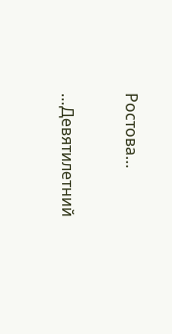Ростова…

…Девятилетний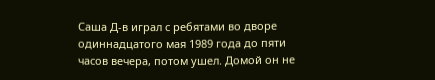Саша Д-в играл с ребятами во дворе одиннадцатого мая 1989 года до пяти часов вечера, потом ушел. Домой он не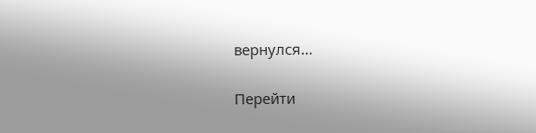вернулся…

Перейти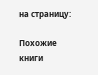на страницу:

Похожие книги